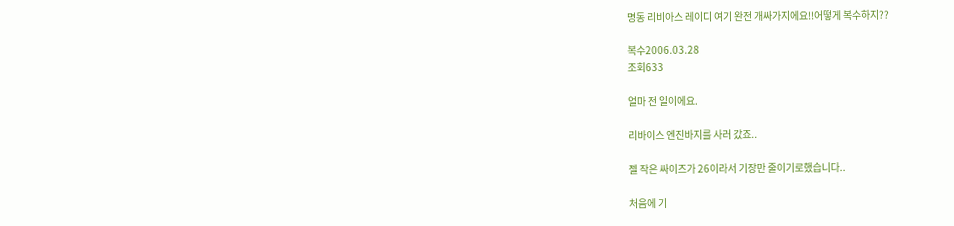명동 리비아스 레이디 여기 완전 개싸가지에요!!어떻게 복수하지??

복수2006.03.28
조회633

얼마 전 일이에요.

리바이스 엔진바지를 사러 갔죠..

젤 작은 싸이즈가 26이라서 기장만 줄이기로했습니다..

처음에 기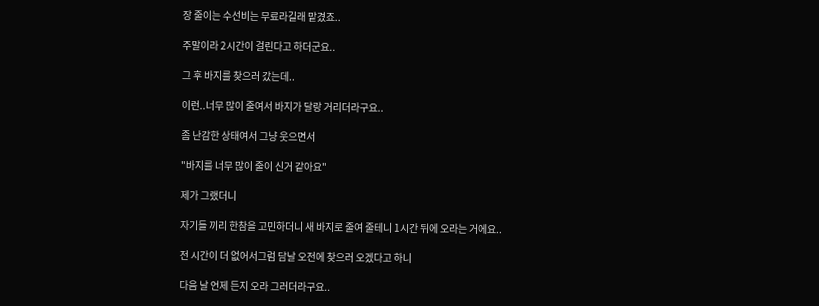장 줄이는 수선비는 무료라길래 맡겼죠..

주말이라 2시간이 걸린다고 하더군요..

그 후 바지를 찾으러 갔는데..

이런..너무 많이 줄여서 바지가 달랑 거리더라구요..

좀 난감한 상태여서 그냥 웃으면서

"바지를 너무 많이 줄이 신거 같아요"

제가 그랬더니

자기들 끼리 한참을 고민하더니 새 바지로 줄여 줄테니 1시간 뒤에 오라는 거에요..

전 시간이 더 없어서그럼 담날 오전에 찾으러 오겠다고 하니

다음 날 언제 든지 오라 그러더라구요..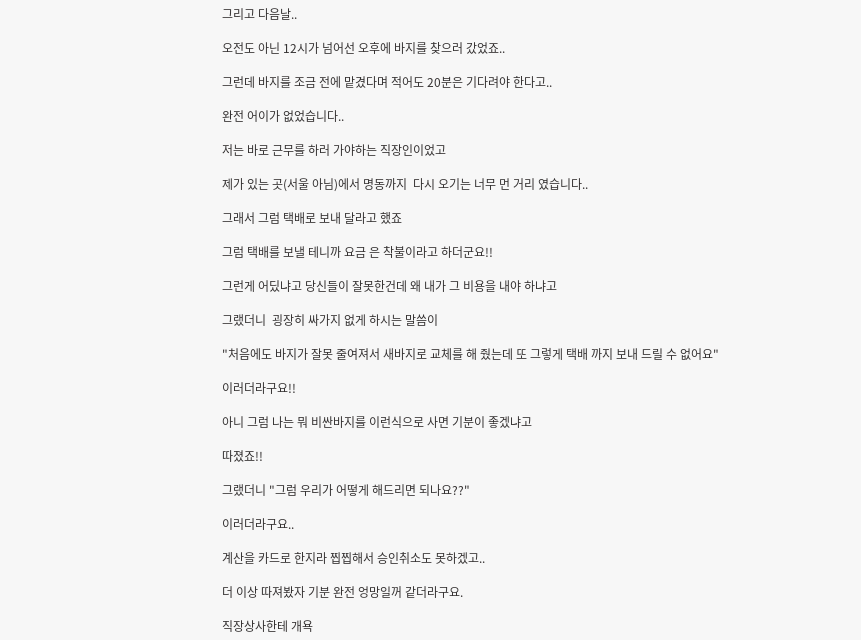그리고 다음날..

오전도 아닌 12시가 넘어선 오후에 바지를 찾으러 갔었죠..

그런데 바지를 조금 전에 맡겼다며 적어도 20분은 기다려야 한다고..

완전 어이가 없었습니다..

저는 바로 근무를 하러 가야하는 직장인이었고

제가 있는 곳(서울 아님)에서 명동까지  다시 오기는 너무 먼 거리 였습니다..

그래서 그럼 택배로 보내 달라고 했죠

그럼 택배를 보낼 테니까 요금 은 착불이라고 하더군요!!

그런게 어딨냐고 당신들이 잘못한건데 왜 내가 그 비용을 내야 하냐고

그랬더니  굉장히 싸가지 없게 하시는 말씀이

"처음에도 바지가 잘못 줄여져서 새바지로 교체를 해 줬는데 또 그렇게 택배 까지 보내 드릴 수 없어요"

이러더라구요!!

아니 그럼 나는 뭐 비싼바지를 이런식으로 사면 기분이 좋겠냐고

따졌죠!!

그랬더니 "그럼 우리가 어떻게 해드리면 되나요??"

이러더라구요..

계산을 카드로 한지라 찝찝해서 승인취소도 못하겠고..

더 이상 따져봤자 기분 완전 엉망일꺼 같더라구요.

직장상사한테 개욕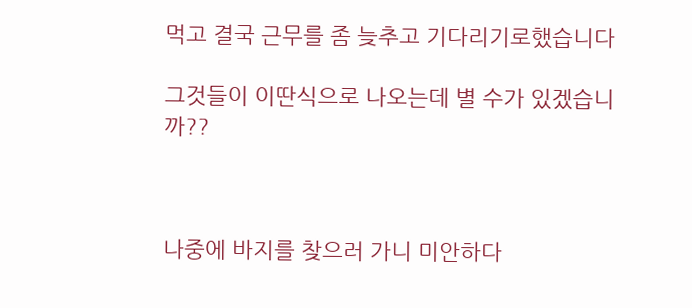먹고 결국 근무를 좀 늦추고 기다리기로했습니다

그것들이 이딴식으로 나오는데 별 수가 있겠습니까??



나중에 바지를 찾으러 가니 미안하다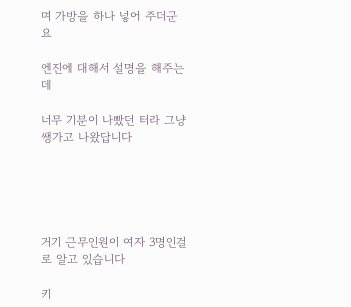며 가방을 하나 넣어 주더군요

엔진에 대해서 설명을 해주는데

너무 기분이 나빴던 터라 그냥 쌩가고 나왔답니다





거기 근무인원이 여자 3명인걸로 알고 있습니다

키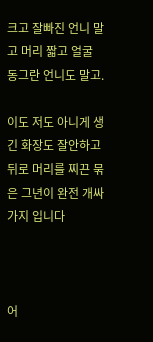크고 잘빠진 언니 말고 머리 짧고 얼굴 동그란 언니도 말고.

이도 저도 아니게 생긴 화장도 잘안하고 뒤로 머리를 찌끈 묶은 그년이 완전 개싸가지 입니다



어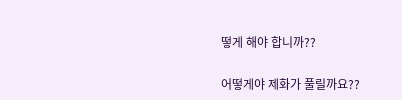떻게 해야 합니까??

어떻게야 제화가 풀릴까요??